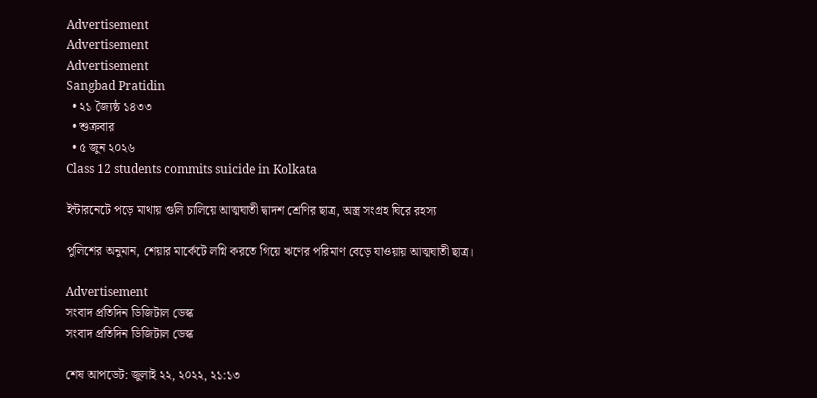Advertisement
Advertisement
Advertisement
Sangbad Pratidin
  • ২১ জ্যৈষ্ঠ ১৪৩৩
  • শুক্রবার
  • ৫ জুন ২০২৬
Class 12 students commits suicide in Kolkata

ইন্টারনেটে পড়ে মাথায় গুলি চালিয়ে আত্মঘাতী দ্বাদশ শ্রেণির ছাত্র, অস্ত্র সংগ্রহ ঘিরে রহস্য

পুলিশের অনুমান, শেয়ার মার্কেটে লগ্নি করতে গিয়ে ঋণের পরিমাণ বেড়ে যাওয়ায় আত্মঘাতী ছাত্র।

Advertisement
সংবাদ প্রতিদিন ডিজিটাল ডেস্ক
সংবাদ প্রতিদিন ডিজিটাল ডেস্ক

শেষ আপডেট: জুলাই ২২, ২০২২, ২১:১৩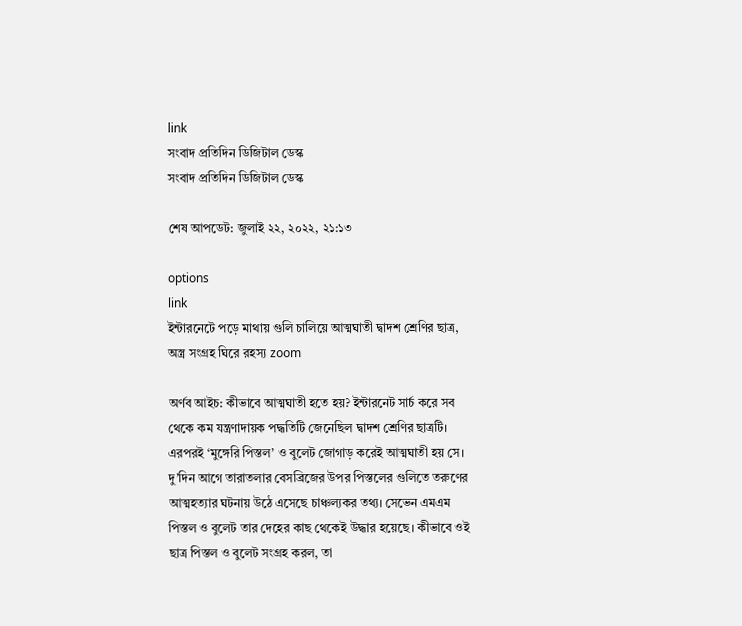link
সংবাদ প্রতিদিন ডিজিটাল ডেস্ক
সংবাদ প্রতিদিন ডিজিটাল ডেস্ক

শেষ আপডেট: জুলাই ২২, ২০২২, ২১:১৩

options
link
ইন্টারনেটে পড়ে মাথায় গুলি চালিয়ে আত্মঘাতী দ্বাদশ শ্রেণির ছাত্র, অস্ত্র সংগ্রহ ঘিরে রহস্য zoom

অর্ণব আইচ: কীভাবে আত্মঘাতী হতে হয়? ইন্টারনেট সার্চ করে সব থেকে কম যন্ত্রণাদায়ক পদ্ধতিটি জেনেছিল দ্বাদশ শ্রেণির ছাত্রটি। এরপরই ‘মুঙ্গেরি পিস্তল’ ও বুলেট জোগাড় করেই আত্মঘাতী হয় সে। দু’দিন আগে তারাতলার বেসব্রিজের উপর পিস্তলের গুলিতে তরুণের আত্মহত্যার ঘটনায় উঠে এসেছে চাঞ্চল্যকর তথ্য। সেভেন এমএম পিস্তল ও বুলেট তার দেহের কাছ থেকেই উদ্ধার হয়েছে। কীভাবে ওই ছাত্র পিস্তল ও বুলেট সংগ্রহ করল, তা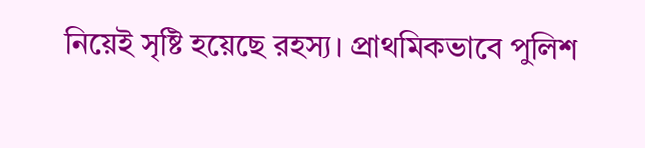নিয়েই সৃষ্টি হয়েছে রহস্য। প্রাথমিকভাবে পুলিশ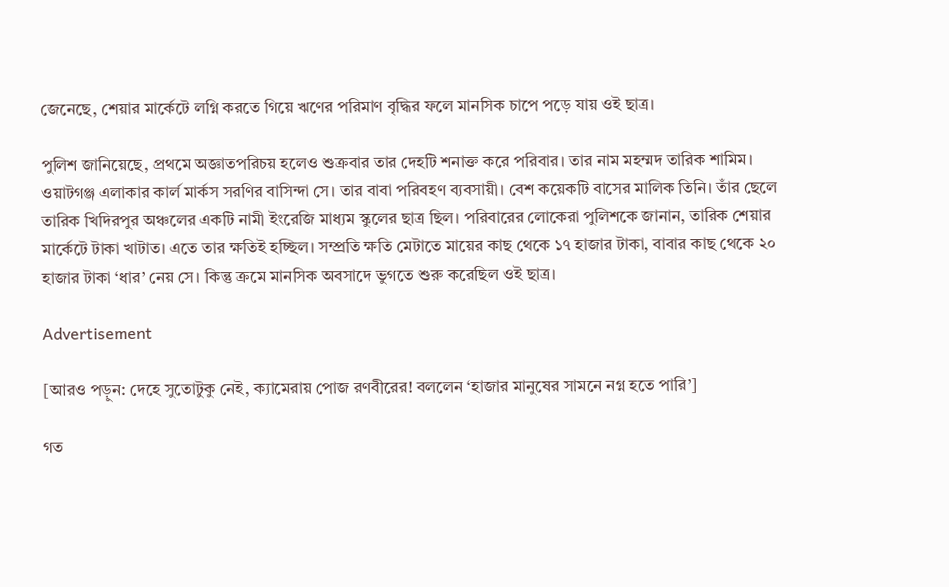জেনেছে, শেয়ার মার্কেটে লগ্নি করতে গিয়ে ঋণের পরিমাণ বৃদ্ধির ফলে মানসিক চাপে পড়ে যায় ওই ছাত্র।

পুলিশ জানিয়েছে, প্রথমে অজ্ঞাতপরিচয় হলেও শুক্রবার তার দেহটি শনাক্ত করে পরিবার। তার নাম মহম্মদ তারিক শামিম। ওয়াটগঞ্জ এলাকার কার্ল মার্কস সরণির বাসিন্দা সে। তার বাবা পরিবহণ ব্যবসায়ী। বেশ কয়েকটি বাসের মালিক তিনি। তাঁর ছেলে তারিক খিদিরপুর অঞ্চলের একটি নামী ইংরেজি মাধ্যম স্কুলের ছাত্র ছিল। পরিবারের লোকেরা পুলিশকে জানান, তারিক শেয়ার মার্কেটে টাকা খাটাত। এতে তার ক্ষতিই হচ্ছিল। সম্প্রতি ক্ষতি মেটাতে মায়ের কাছ থেকে ১৭ হাজার টাকা, বাবার কাছ থেকে ২০ হাজার টাকা ‘ধার’ নেয় সে। কিন্তু ক্রমে মানসিক অবসাদে ভুগতে শুরু করেছিল ওই ছাত্র।

Advertisement

[আরও পড়ুন: দেহে সুতোটুকু নেই, ক্যামেরায় পোজ রণবীরের! বললেন ‘হাজার মানুষের সামনে নগ্ন হতে পারি’]

গত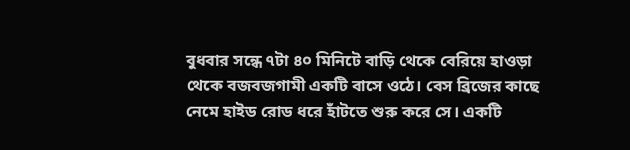বুধবার সন্ধে ৭টা ৪০ মিনিটে বাড়ি থেকে বেরিয়ে হাওড়া থেকে বজবজগামী একটি বাসে ওঠে। বেস ব্রিজের কাছে নেমে হাইড রোড ধরে হাঁটতে শুরু করে সে। একটি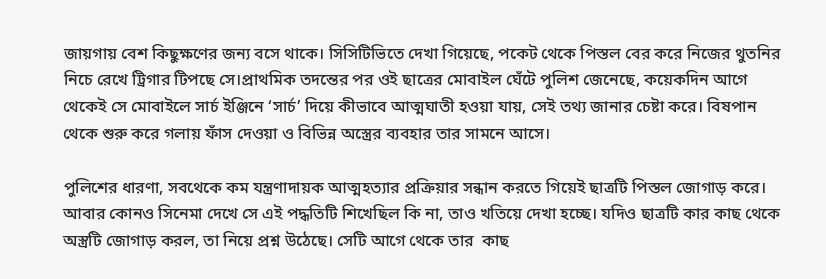জায়গায় বেশ কিছুক্ষণের জন্য বসে থাকে। সিসিটিভিতে দেখা গিয়েছে, পকেট থেকে পিস্তল বের করে নিজের থুতনির নিচে রেখে ট্রিগার টিপছে সে।প্রাথমিক তদন্তের পর ওই ছাত্রের মোবাইল ঘেঁটে পুলিশ জেনেছে, কয়েকদিন আগে থেকেই সে মোবাইলে সার্চ ইঞ্জিনে ‘সার্চ’ দিয়ে কীভাবে আত্মঘাতী হওয়া যায়, সেই তথ্য জানার চেষ্টা করে। বিষপান থেকে শুরু করে গলায় ফাঁস দেওয়া ও বিভিন্ন অস্ত্রের ব্যবহার তার সামনে আসে।

পুলিশের ধারণা, সবথেকে কম যন্ত্রণাদায়ক আত্মহত্যার প্রক্রিয়ার সন্ধান করতে গিয়েই ছাত্রটি পিস্তল জোগাড় করে। আবার কোনও সিনেমা দেখে সে এই পদ্ধতিটি শিখেছিল কি না, তাও খতিয়ে দেখা হচ্ছে। যদিও ছাত্রটি কার কাছ থেকে অস্ত্রটি জোগাড় করল, তা নিয়ে প্রশ্ন উঠেছে। সেটি আগে থেকে তার  কাছ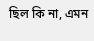ছিল কি না, এমন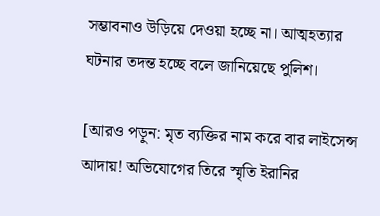সম্ভাবনাও উড়িয়ে দেওয়া হচ্ছে না। আত্মহত্যার ঘটনার তদন্ত হচ্ছে বলে জানিয়েছে পুলিশ।

[আরও পড়ুন: মৃত ব্যক্তির নাম করে বার লাইসেন্স আদায়! অভিযোগের তিরে স্মৃতি ইরানির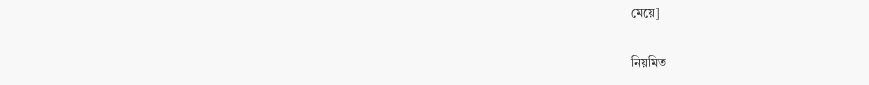মেয়ে]

নিয়মিত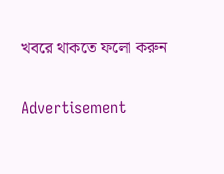খবরে থাকতে ফলো করুন

Advertisement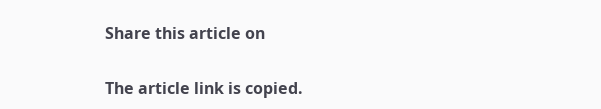Share this article on

The article link is copied.